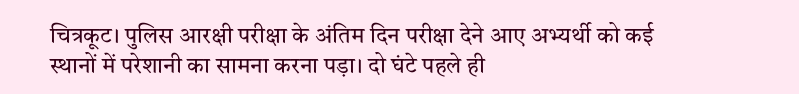चित्रकूट। पुलिस आरक्षी परीक्षा के अंतिम दिन परीक्षा देने आए अभ्यर्थी को कई स्थानों में परेशानी का सामना करना पड़ा। दो घंटे पहले ही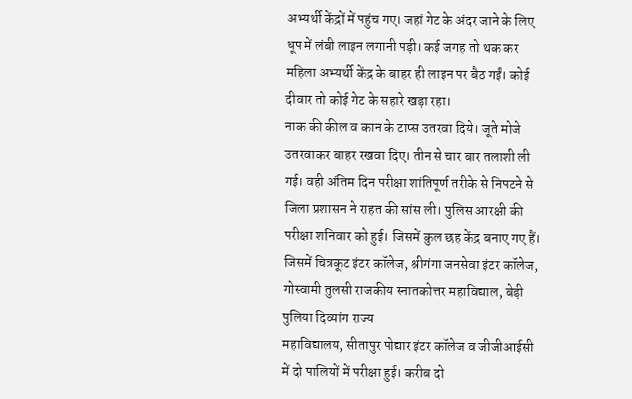अभ्यर्थी केंद्रों में पहुंच गए। जहां गेट के अंदर जाने के लिए धूप में लंबी लाइन लगानी पड़ी। कई जगह तो थक कर महिला अभ्यर्थी केंद्र के बाहर ही लाइन पर बैठ गईं। कोई दीवार तो कोई गेट के सहारे खड़ा रहा।
नाक की कील व कान के टाप्स उतरवा दिये। जूते मोजे उतरवाकर बाहर रखवा दिए। तीन से चार बार तलाशी ली गई। वही अंतिम दिन परीक्षा शांतिपूर्ण तरीके से निपटने से जिला प्रशासन ने राहत की सांस ली। पुलिस आरक्षी की परीक्षा शनिवार को हुई। जिसमें कुल छह केंद्र बनाए गए हैं। जिसमें चित्रकूट इंटर कॉलेज, श्रीगंगा जनसेवा इंटर कॉलेज, गोस्वामी तुलसी राजकीय स्नातकोत्तर महाविद्याल, बेड़ी पुलिया दिव्यांग राज्य
महाविद्यालय, सीतापुर पोद्यार इंटर कॉलेज व जीजीआईसी में दो पालियों में परीक्षा हुई। करीब दो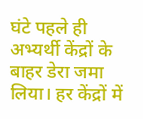घंटे पहले ही अभ्यर्थी केंद्रों के बाहर डेरा जमा लिया। हर केंद्रों में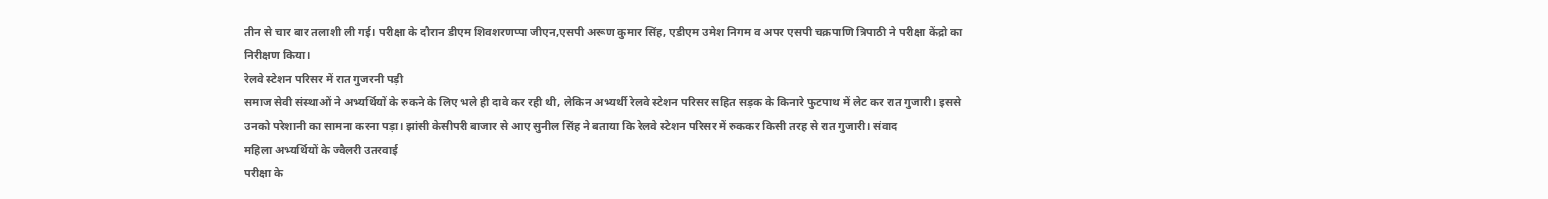तीन से चार बार तलाशी ली गई। परीक्षा के दौरान डीएम शिवशरणप्पा जीएन,एसपी अरूण कुमार सिंह, एडीएम उमेश निगम व अपर एसपी चक्रपाणि त्रिपाठी ने परीक्षा केंद्रो का निरीक्षण किया।
रेलवे स्टेशन परिसर में रात गुजरनी पड़ी
समाज सेवी संस्थाओं ने अभ्यर्थियों के रुकने के लिए भले ही दावे कर रही थी, लेकिन अभ्यर्थी रेलवे स्टेशन परिसर सहित सड़क के किनारे फुटपाथ में लेट कर रात गुजारी। इससे उनको परेशानी का सामना करना पड़ा। झांसी केसीपरी बाजार से आए सुनील सिंह ने बताया कि रेलवे स्टेशन परिसर में रुककर किसी तरह से रात गुजारी। संवाद
महिला अभ्यर्थियों के ज्वैलरी उतरवाई
परीक्षा के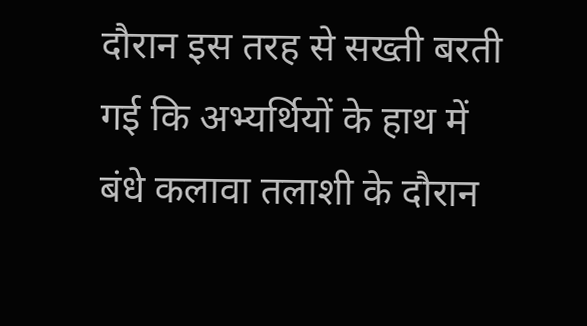दौरान इस तरह से सख्ती बरती गई कि अभ्यर्थियों के हाथ में बंधे कलावा तलाशी के दौरान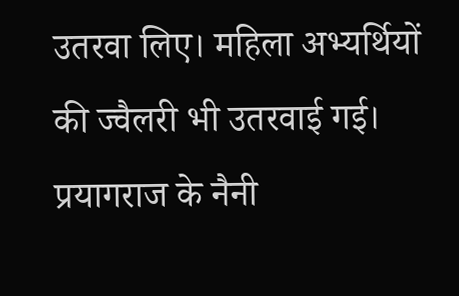उतरवा लिए। महिला अभ्यर्थियों की ज्वैलरी भी उतरवाई गई। प्रयागराज के नैनी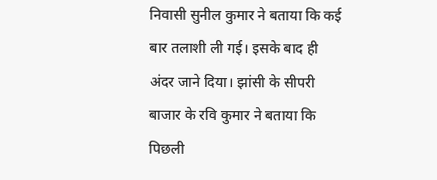निवासी सुनील कुमार ने बताया कि कई बार तलाशी ली गई। इसके बाद ही अंदर जाने दिया। झांसी के सीपरी बाजार के रवि कुमार ने बताया कि पिछली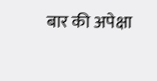बार की अपेक्षा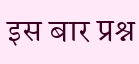इस बार प्रश्न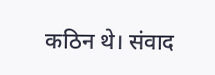कठिन थे। संवाद